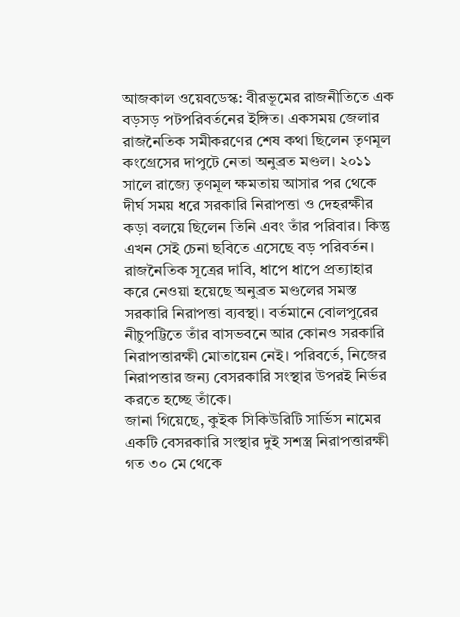আজকাল ওয়েবডেস্ক: বীরভূমের রাজনীতিতে এক বড়সড় পটপরিবর্তনের ইঙ্গিত। একসময় জেলার রাজনৈতিক সমীকরণের শেষ কথা ছিলেন তৃণমূল কংগ্রেসের দাপুটে নেতা অনুব্রত মণ্ডল। ২০১১ সালে রাজ্যে তৃণমূল ক্ষমতায় আসার পর থেকে দীর্ঘ সময় ধরে সরকারি নিরাপত্তা ও দেহরক্ষীর কড়া বলয়ে ছিলেন তিনি এবং তাঁর পরিবার। কিন্তু এখন সেই চেনা ছবিতে এসেছে বড় পরিবর্তন।
রাজনৈতিক সূত্রের দাবি, ধাপে ধাপে প্রত্যাহার করে নেওয়া হয়েছে অনুব্রত মণ্ডলের সমস্ত সরকারি নিরাপত্তা ব্যবস্থা। বর্তমানে বোলপুরের নীচুপট্টিতে তাঁর বাসভবনে আর কোনও সরকারি নিরাপত্তারক্ষী মোতায়েন নেই। পরিবর্তে, নিজের নিরাপত্তার জন্য বেসরকারি সংস্থার উপরই নির্ভর করতে হচ্ছে তাঁকে।
জানা গিয়েছে, কুইক সিকিউরিটি সার্ভিস নামের একটি বেসরকারি সংস্থার দুই সশস্ত্র নিরাপত্তারক্ষী গত ৩০ মে থেকে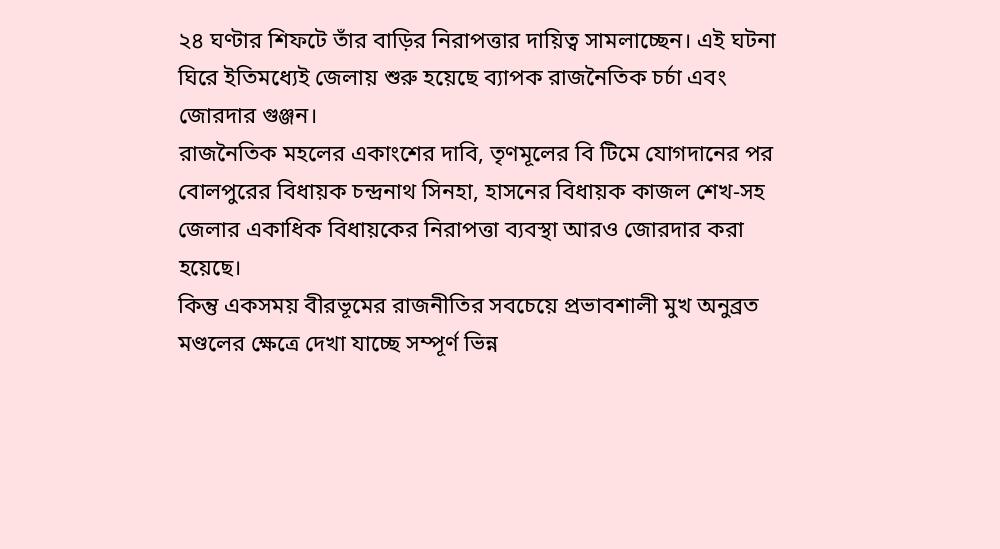২৪ ঘণ্টার শিফটে তাঁর বাড়ির নিরাপত্তার দায়িত্ব সামলাচ্ছেন। এই ঘটনা ঘিরে ইতিমধ্যেই জেলায় শুরু হয়েছে ব্যাপক রাজনৈতিক চর্চা এবং জোরদার গুঞ্জন।
রাজনৈতিক মহলের একাংশের দাবি, তৃণমূলের বি টিমে যোগদানের পর বোলপুরের বিধায়ক চন্দ্রনাথ সিনহা, হাসনের বিধায়ক কাজল শেখ-সহ জেলার একাধিক বিধায়কের নিরাপত্তা ব্যবস্থা আরও জোরদার করা হয়েছে।
কিন্তু একসময় বীরভূমের রাজনীতির সবচেয়ে প্রভাবশালী মুখ অনুব্রত মণ্ডলের ক্ষেত্রে দেখা যাচ্ছে সম্পূর্ণ ভিন্ন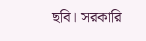ছবি। সরকারি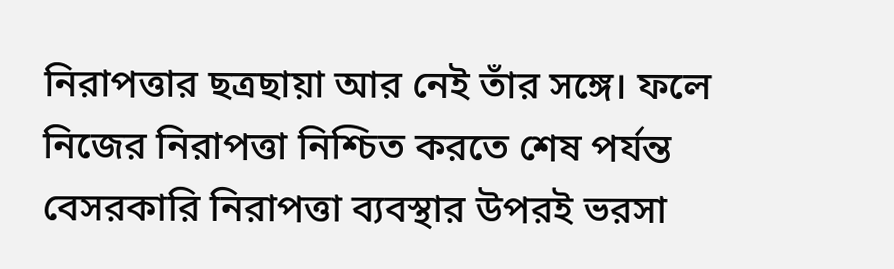নিরাপত্তার ছত্রছায়া আর নেই তাঁর সঙ্গে। ফলে নিজের নিরাপত্তা নিশ্চিত করতে শেষ পর্যন্ত বেসরকারি নিরাপত্তা ব্যবস্থার উপরই ভরসা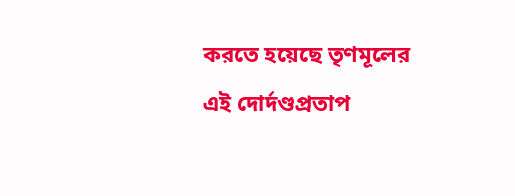করতে হয়েছে তৃণমূলের এই দোর্দণ্ডপ্রতাপ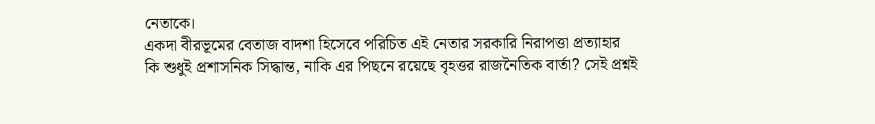নেতাকে।
একদা বীরভূমের বেতাজ বাদশা হিসেবে পরিচিত এই নেতার সরকারি নিরাপত্তা প্রত্যাহার কি শুধুই প্রশাসনিক সিদ্ধান্ত, নাকি এর পিছনে রয়েছে বৃহত্তর রাজনৈতিক বার্তা? সেই প্রশ্নই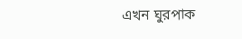এখন ঘুরপাক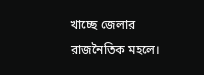খাচ্ছে জেলার রাজনৈতিক মহলে।